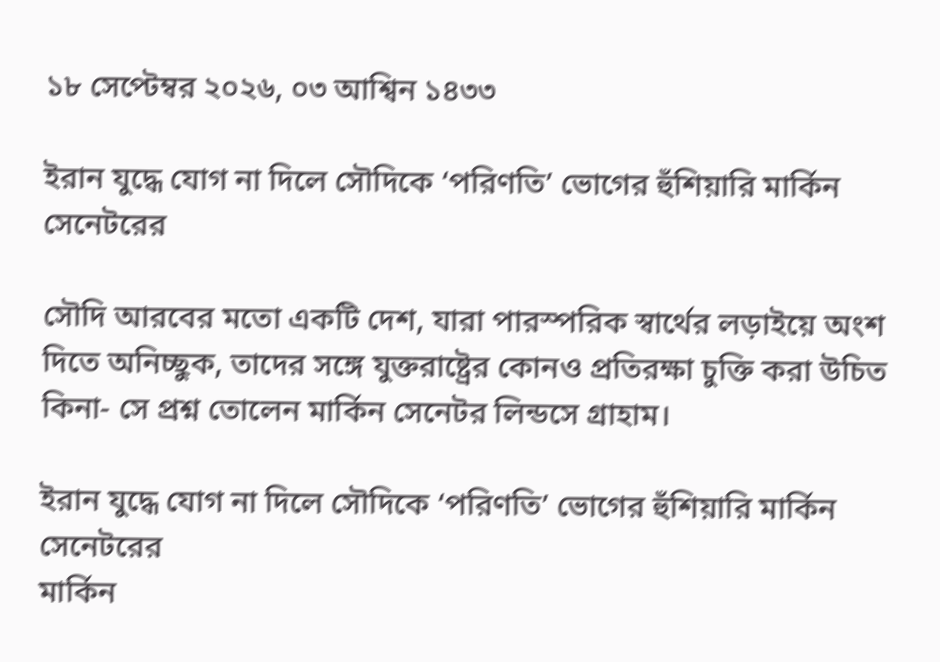১৮ সেপ্টেম্বর ২০২৬, ০৩ আশ্বিন ১৪৩৩

ইরান যুদ্ধে যোগ না দিলে সৌদিকে ‘পরিণতি’ ভোগের হুঁশিয়ারি মার্কিন সেনেটরের

সৌদি আরবের মতো একটি দেশ, যারা পারস্পরিক স্বার্থের লড়াইয়ে অংশ দিতে অনিচ্ছুক, তাদের সঙ্গে যুক্তরাষ্ট্রের কোনও প্রতিরক্ষা চুক্তি করা উচিত কিনা- সে প্রশ্ন তোলেন মার্কিন সেনেটর লিন্ডসে গ্রাহাম।

ইরান যুদ্ধে যোগ না দিলে সৌদিকে ‘পরিণতি’ ভোগের হুঁশিয়ারি মার্কিন সেনেটরের
মার্কিন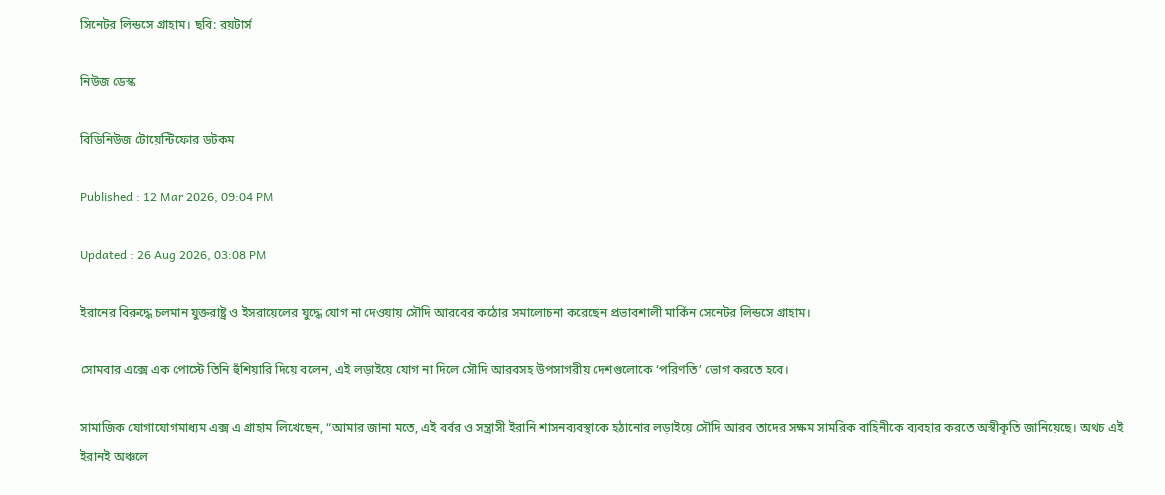সিনেটর লিন্ডসে গ্রাহাম। ছবি: রয়টার্স

নিউজ ডেস্ক

বিডিনিউজ টোয়েন্টিফোর ডটকম

Published : 12 Mar 2026, 09:04 PM

Updated : 26 Aug 2026, 03:08 PM

ইরানের বিরুদ্ধে চলমান যুক্তরাষ্ট্র ও ইসরায়েলের যুদ্ধে যোগ না দেওয়ায় সৌদি আরবের কঠোর সমালোচনা করেছেন প্রভাবশালী মার্কিন সেনেটর লিন্ডসে গ্রাহাম।

সোমবার এক্সে এক পোস্টে তিনি হুঁশিয়ারি দিয়ে বলেন, এই লড়াইয়ে যোগ না দিলে সৌদি আরবসহ উপসাগরীয় দেশগুলোকে ‘পরিণতি’ ভোগ করতে হবে।

সামাজিক যোগাযোগমাধ্যম এক্স এ গ্রাহাম লিখেছেন, “আমার জানা মতে, এই বর্বর ও সন্ত্রাসী ইরানি শাসনব্যবস্থাকে হঠানোর লড়াইয়ে সৌদি আরব তাদের সক্ষম সামরিক বাহিনীকে ব্যবহার করতে অস্বীকৃতি জানিয়েছে। অথচ এই ইরানই অঞ্চলে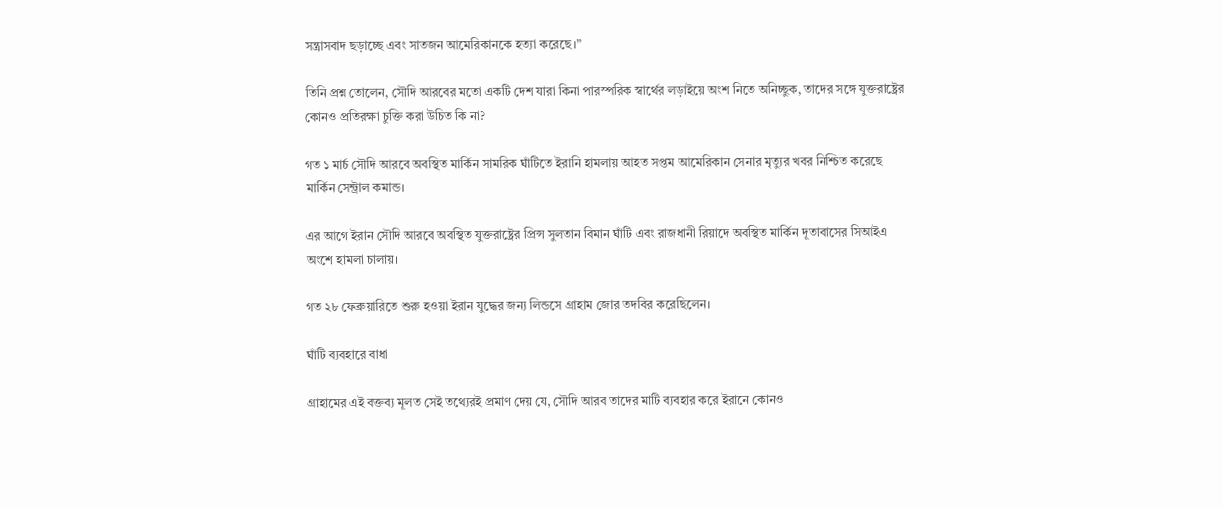সন্ত্রাসবাদ ছড়াচ্ছে এবং সাতজন আমেরিকানকে হত্যা করেছে।”

তিনি প্রশ্ন তোলেন, সৌদি আরবের মতো একটি দেশ যারা কিনা পারস্পরিক স্বার্থের লড়াইয়ে অংশ নিতে অনিচ্ছুক, তাদের সঙ্গে যুক্তরাষ্ট্রের কোনও প্রতিরক্ষা চুক্তি করা উচিত কি না?

গত ১ মার্চ সৌদি আরবে অবস্থিত মার্কিন সামরিক ঘাঁটিতে ইরানি হামলায় আহত সপ্তম আমেরিকান সেনার মৃত্যুর খবর নিশ্চিত করেছে মার্কিন সেন্ট্রাল কমান্ড।

এর আগে ইরান সৌদি আরবে অবস্থিত যুক্তরাষ্ট্রের প্রিন্স সুলতান বিমান ঘাঁটি এবং রাজধানী রিয়াদে অবস্থিত মার্কিন দূতাবাসের সিআইএ অংশে হামলা চালায়।

গত ২৮ ফেব্রুয়ারিতে শুরু হওয়া ইরান যুদ্ধের জন্য লিন্ডসে গ্রাহাম জোর তদবির করেছিলেন।

ঘাঁটি ব্যবহারে বাধা

গ্রাহামের এই বক্তব্য মূলত সেই তথ্যেরই প্রমাণ দেয় যে, সৌদি আরব তাদের মাটি ব্যবহার করে ইরানে কোনও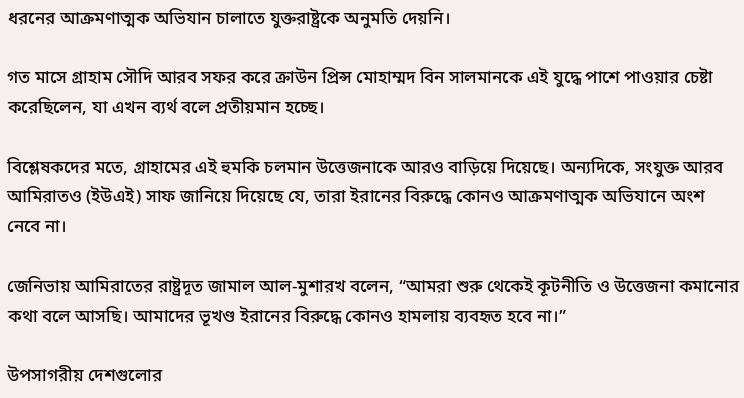ধরনের আক্রমণাত্মক অভিযান চালাতে যুক্তরাষ্ট্রকে অনুমতি দেয়নি।

গত মাসে গ্রাহাম সৌদি আরব সফর করে ক্রাউন প্রিন্স মোহাম্মদ বিন সালমানকে এই যুদ্ধে পাশে পাওয়ার চেষ্টা করেছিলেন, যা এখন ব্যর্থ বলে প্রতীয়মান হচ্ছে।

বিশ্লেষকদের মতে, গ্রাহামের এই হুমকি চলমান উত্তেজনাকে আরও বাড়িয়ে দিয়েছে। অন্যদিকে, সংযুক্ত আরব আমিরাতও (ইউএই) সাফ জানিয়ে দিয়েছে যে, তারা ইরানের বিরুদ্ধে কোনও আক্রমণাত্মক অভিযানে অংশ নেবে না।

জেনিভায় আমিরাতের রাষ্ট্রদূত জামাল আল-মুশারখ বলেন, “আমরা শুরু থেকেই কূটনীতি ও উত্তেজনা কমানোর কথা বলে আসছি। আমাদের ভূখণ্ড ইরানের বিরুদ্ধে কোনও হামলায় ব্যবহৃত হবে না।”

উপসাগরীয় দেশগুলোর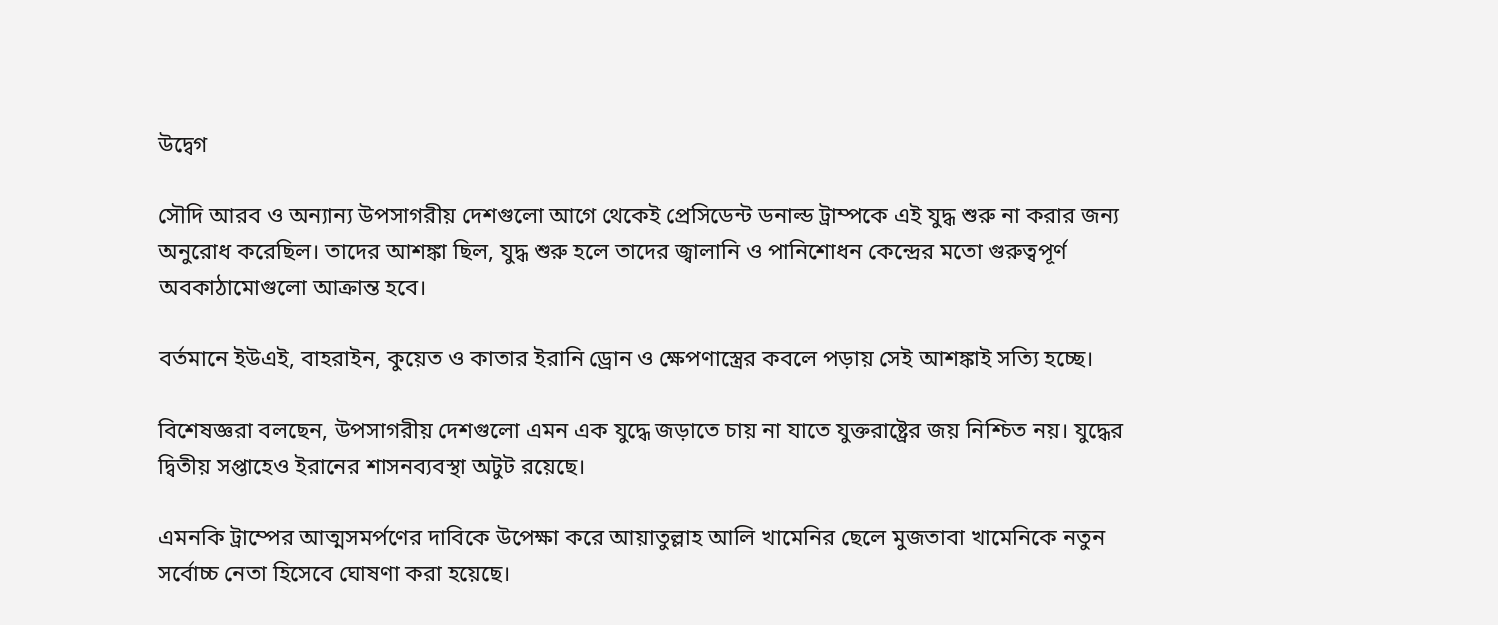উদ্বেগ

সৌদি আরব ও অন্যান্য উপসাগরীয় দেশগুলো আগে থেকেই প্রেসিডেন্ট ডনাল্ড ট্রাম্পকে এই যুদ্ধ শুরু না করার জন্য অনুরোধ করেছিল। তাদের আশঙ্কা ছিল, যুদ্ধ শুরু হলে তাদের জ্বালানি ও পানিশোধন কেন্দ্রের মতো গুরুত্বপূর্ণ অবকাঠামোগুলো আক্রান্ত হবে।

বর্তমানে ইউএই, বাহরাইন, কুয়েত ও কাতার ইরানি ড্রোন ও ক্ষেপণাস্ত্রের কবলে পড়ায় সেই আশঙ্কাই সত্যি হচ্ছে।

বিশেষজ্ঞরা বলছেন, উপসাগরীয় দেশগুলো এমন এক যুদ্ধে জড়াতে চায় না যাতে যুক্তরাষ্ট্রের জয় নিশ্চিত নয়। যুদ্ধের দ্বিতীয় সপ্তাহেও ইরানের শাসনব্যবস্থা অটুট রয়েছে।

এমনকি ট্রাম্পের আত্মসমর্পণের দাবিকে উপেক্ষা করে আয়াতুল্লাহ আলি খামেনির ছেলে মুজতাবা খামেনিকে নতুন সর্বোচ্চ নেতা হিসেবে ঘোষণা করা হয়েছে।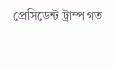প্রেসিডেন্ট ট্রাম্প গত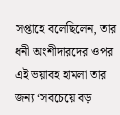সপ্তাহে বলেছিলেন, তার ধনী অংশীদারদের ওপর এই ভয়াবহ হামলা তার জন্য ‘সবচেয়ে বড়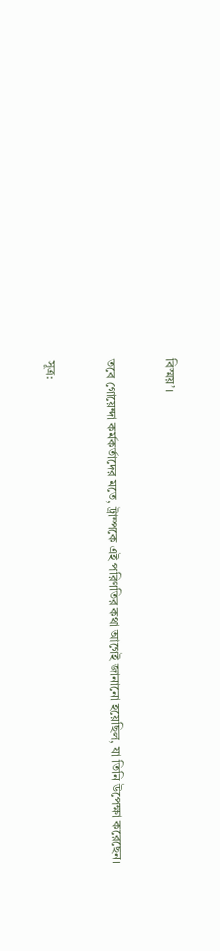বিস্ময়’।

তবে গোয়েন্দা কর্মকর্তাদের মতে, ট্রাম্পকে এই পরিণতির কথা আগেই জানানো হয়েছিল, যা তিনি উপেক্ষা করেছেন।

সূত্র: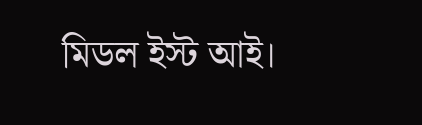মিডল ইস্ট আই।